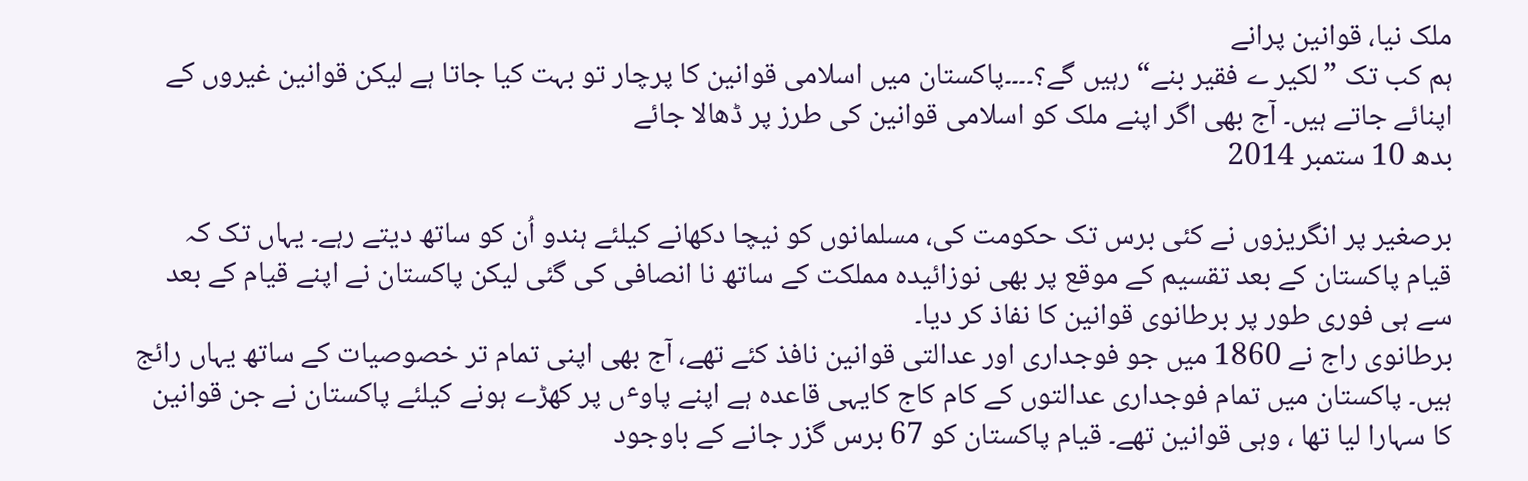ملک نیا، قوانین پرانے
ہم کب تک ”لکیر ے فقیر بنے“ رہیں گے؟۔۔۔۔پاکستان میں اسلامی قوانین کا پرچار تو بہت کیا جاتا ہے لیکن قوانین غیروں کے اپنائے جاتے ہیں۔ آج بھی اگر اپنے ملک کو اسلامی قوانین کی طرز پر ڈھالا جائے
بدھ 10 ستمبر 2014

برصغیر پر انگریزوں نے کئی برس تک حکومت کی، مسلمانوں کو نیچا دکھانے کیلئے ہندو اُن کو ساتھ دیتے رہے۔ یہاں تک کہ قیام پاکستان کے بعد تقسیم کے موقع پر بھی نوزائیدہ مملکت کے ساتھ نا انصافی کی گئی لیکن پاکستان نے اپنے قیام کے بعد سے ہی فوری طور پر برطانوی قوانین کا نفاذ کر دیا۔
برطانوی راج نے 1860 میں جو فوجداری اور عدالتی قوانین نافذ کئے تھے، آج بھی اپنی تمام تر خصوصیات کے ساتھ یہاں رائج ہیں۔ پاکستان میں تمام فوجداری عدالتوں کے کام کاج کایہی قاعدہ ہے اپنے پاوٴں پر کھڑے ہونے کیلئے پاکستان نے جن قوانین کا سہارا لیا تھا ، وہی قوانین تھے۔ قیام پاکستان کو 67 برس گزر جانے کے باوجود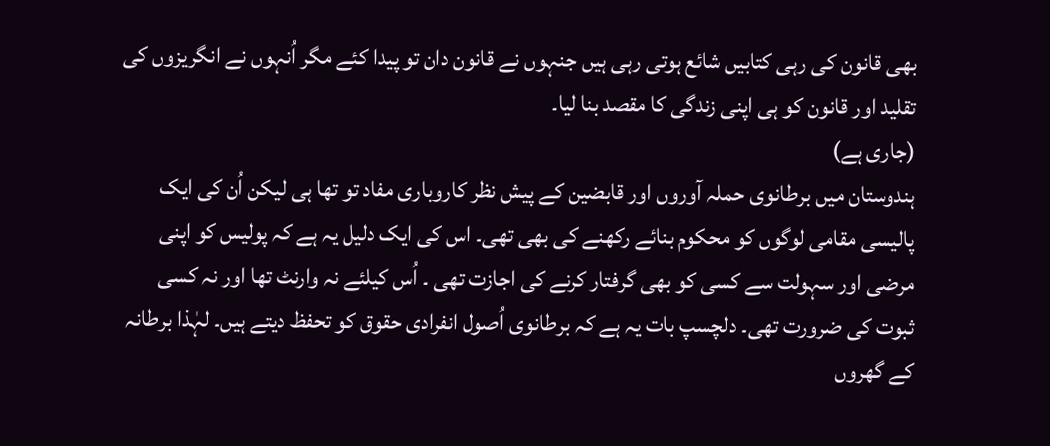بھی قانون کی رہی کتابیں شائع ہوتی رہی ہیں جنہوں نے قانون دان تو پیدا کئے مگر اُنہوں نے انگریزوں کی تقلید اور قانون کو ہی اپنی زندگی کا مقصد بنا لیا۔
(جاری ہے)
ہندوستان میں برطانوی حملہ آوروں اور قابضین کے پیش نظر کاروباری مفاد تو تھا ہی لیکن اُن کی ایک پالیسی مقامی لوگوں کو محکوم بنائے رکھنے کی بھی تھی۔ اس کی ایک دلیل یہ ہے کہ پولیس کو اپنی مرضی اور سہولت سے کسی کو بھی گرفتار کرنے کی اجازت تھی ۔ اُس کیلئے نہ وارنٹ تھا اور نہ کسی ثبوت کی ضرورت تھی۔ دلچسپ بات یہ ہے کہ برطانوی اُصول انفرادی حقوق کو تحفظ دیتے ہیں۔ لہٰذا برطانہ کے گھروں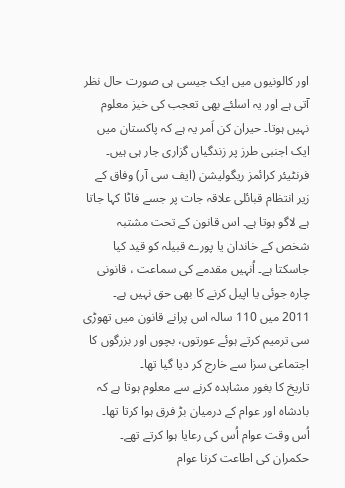اور کالونیوں میں ایک جیسی ہی صورت حال نظر آتی ہے اور یہ اسلئے بھی تعجب کی خیز معلوم نہیں ہوتا۔ حیران کن اَمر یہ ہے کہ پاکستان میں ایک اجنبی طرز پر زندگیاں گزاری جار ہی ہیں۔
فرنٹیئر کرائمز ریگولیشن (ایف سی آر) وفاق کے زیر انتظام قبائلی علاقہ جات پر جسے فاٹا کہا جاتا ہے لاگو ہوتا ہے۔ اس قانون کے تحت مشتبہ شخص کے خاندان یا پورے قبیلہ کو قید کیا جاسکتا ہے۔ اُنہیں مقدمے کی سماعت ، قانونی چارہ جوئی یا اپیل کرنے کا بھی حق نہیں ہے۔ 2011 میں 110 سالہ اس پرانے قانون میں تھوڑی سی ترمیم کرتے ہوئے عورتوں، بچوں اور بزرگوں کا اجتماعی سزا سے خارج کر دیا گیا تھا۔
تاریخ کا بغور مشاہدہ کرنے سے معلوم ہوتا ہے کہ بادشاہ اور عوام کے درمیان بڑ فرق ہوا کرتا تھا۔ اُس وقت عوام اُس کی رعایا ہوا کرتے تھے۔ حکمران کی اطاعت کرنا عوام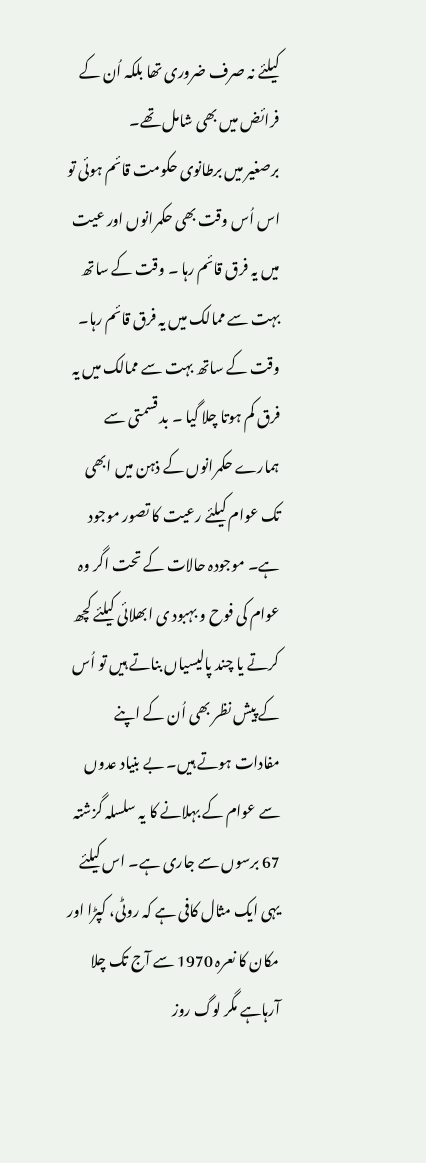کیلئے نہ صرف ضروری تھا بلکہ اُن کے فرائض میں بھی شامل تھے۔
برصغیر میں برطانوی حکومت قائم ہوئی تو اس اُس وقت بھی حکمرانوں اور عیت میں یہ فرق قائم رہا ۔ وقت کے ساتھ بہت سے ممالک میں یہ فرق قائم رہا۔ وقت کے ساتھ بہت سے ممالک میں یہ فرق کم ہوتا چلا گیا ۔ بد قسمتی سے ہمارے حکمرانوں کے ذہن میں ابھی تک عوام کیلئے رعیت کا تصور موجود ہے۔ موجودہ حالات کے تحت اگر وہ عوام کی فوح و بہبود ی ابھلائی کیلئے کچھ کرتے یا چند پالیسیاں بناتے ہیں تو اُس کے پیش نظر بھی اُن کے اپنے مفادات ہوتے ہیں۔ بے بنیاد عدوں سے عوام کے بہلانے کا یہ سلسلہ گزشتہ 67 برسوں سے جاری ہے۔ اس کیلئے یہی ایک مثال کافی ہے کہ روٹی، کپڑا اور مکان کا نعرہ 1970 سے آج تک چلا آرہاہے مگر لوگ روز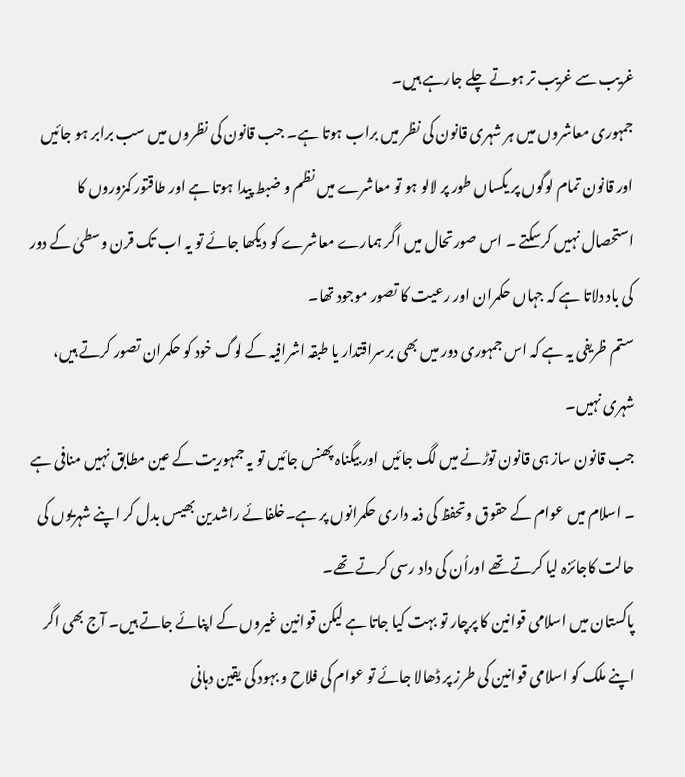غریب سے غریب تر ہوتے چلے جارہے ہیں۔
جمہوری معاشروں میں ہر شہری قانون کی نظر میں براب ہوتا ہے۔ جب قانون کی نظروں میں سب برابر ہو جائیں اور قانون تمام لوگوں پر یکساں طور پر لالو ہو تو معاشرے میں نظم و ضبط پیدا ہوتا ہے اور طاقتور کمزوروں کا استحصال نہیں کرسکتے ۔ اس صورتحال میں اگر ہمارے معاشرے کو دیکھا جائے تو یہ اب تک قرن وسطیٰ کے دور کی باد دلاتا ہے کہ جہاں حکمران اور رعیت کا تصور موجود تھا۔
ستم ظریفی یہ ہے کہ اس جمہوری دور میں بھی برسراقتدار یا طبقہ اشرافیہ کے لوگ خود کو حکمران تصور کرتے ہیں، شہری نہیں۔
جب قانون ساز ہی قانون توڑنے میں لگ جائیں اور بیگناہ پھنس جائیں تو یہ جمہوریت کے عین مطابق نہیں منافی ہے ۔ اسلام میں عوام کے حقوق وتحفظ کی ذمہ داری حکمرانوں پر ہے۔خلفائے راشدین بھیس بدل کر اپنے شہریوں کی حالت کاجائزہ لیا کرتے تھے اوراُن کی داد رسی کرتے تھے۔
پاکستان میں اسلامی قوانین کا پرچار تو بہت کیا جاتا ہے لیکن قوانین غیروں کے اپنائے جاتے ہیں۔ آج بھی اگر اپنے ملک کو اسلامی قوانین کی طرز پر ڈھالا جائے تو عوام کی فلاح و بہود کی یقین دہانی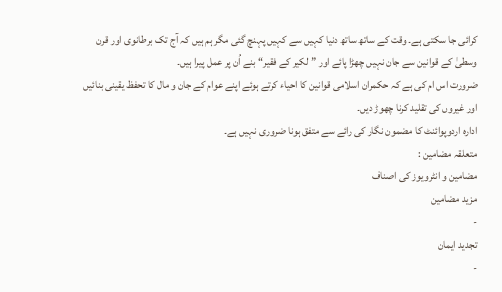کرائی جا سکتی ہے۔ وقت کے ساتھ ساتھ دنیا کہیں سے کہیں پہنچ گئی مگر ہم ہیں کہ آج تک برطانوی اور قرن وسطیٰ کے قوانین سے جان نہیں چھڑا پائے اور ”لکیر کے فقیر“ بنے اُن پر عمل پیرا ہیں۔
ضرورت اس ام کی ہے کہ حکمران اسلامی قوانین کا احیاء کرتے ہوئے اپنے عوام کے جان و مال کا تحفظ یقینی بنائیں اور غیروں کی تقلید کرنا چھوڑ دیں۔
ادارہ اردوپوائنٹ کا مضمون نگار کی رائے سے متفق ہونا ضروری نہیں ہے۔
متعلقہ مضامین :
مضامین و انٹرویوز کی اصناف
مزید مضامین
-
تجدید ایمان
-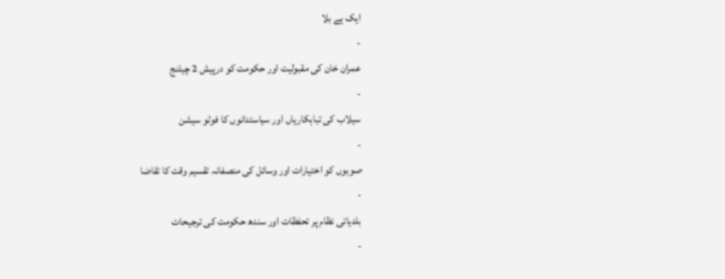ایک ہے بلا
-
عمران خان کی مقبولیت اور حکومت کو درپیش 2 چیلنج
-
سیلاب کی تباہکاریاں اور سیاستدانوں کا فوٹو سیشن
-
صوبوں کو اختیارات اور وسائل کی منصفانہ تقسیم وقت کا تقاضا
-
بلدیاتی نظام پر تحفظات اور سندھ حکومت کی ترجیحات
-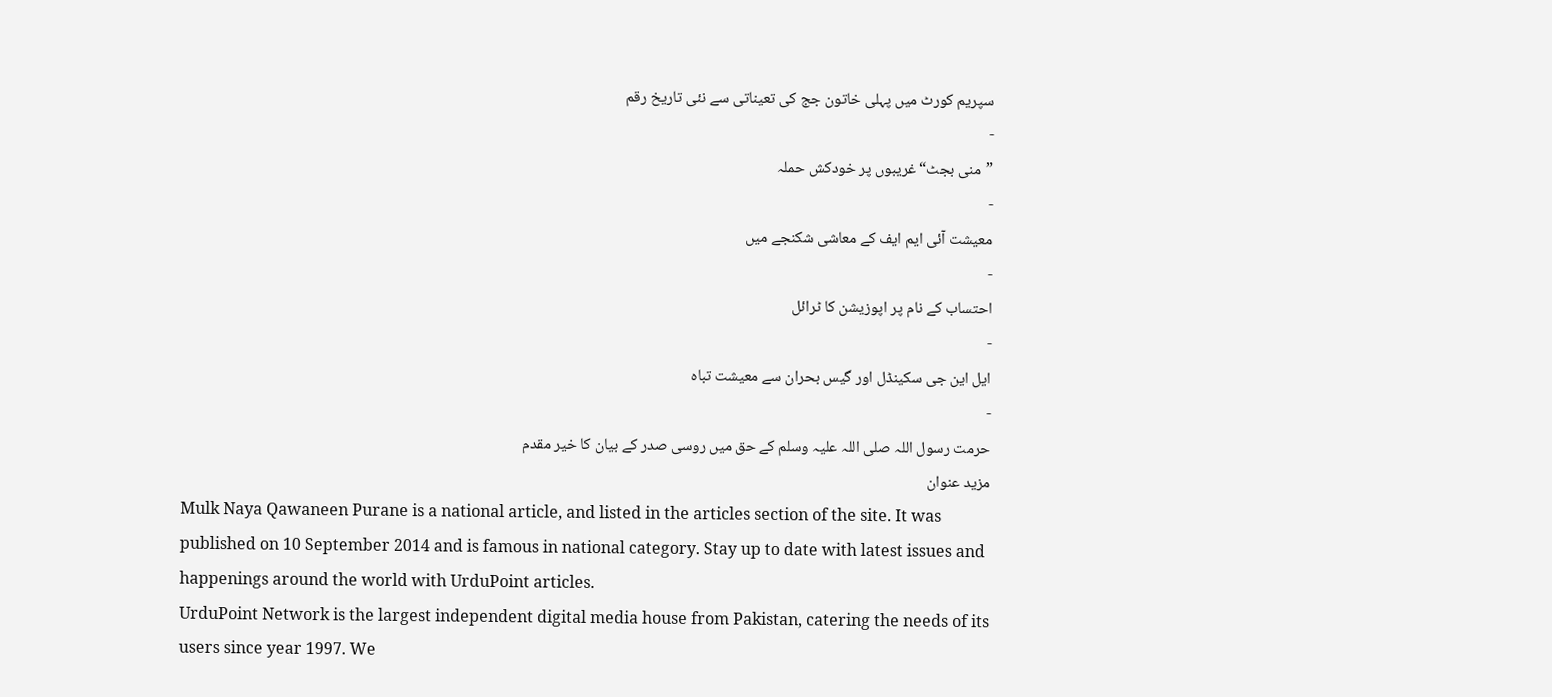سپریم کورٹ میں پہلی خاتون جج کی تعیناتی سے نئی تاریخ رقم
-
”منی بجٹ“غریبوں پر خودکش حملہ
-
معیشت آئی ایم ایف کے معاشی شکنجے میں
-
احتساب کے نام پر اپوزیشن کا ٹرائل
-
ایل این جی سکینڈل اور گیس بحران سے معیشت تباہ
-
حرمت رسول اللہ صلی اللہ علیہ وسلم کے حق میں روسی صدر کے بیان کا خیر مقدم
مزید عنوان
Mulk Naya Qawaneen Purane is a national article, and listed in the articles section of the site. It was published on 10 September 2014 and is famous in national category. Stay up to date with latest issues and happenings around the world with UrduPoint articles.
UrduPoint Network is the largest independent digital media house from Pakistan, catering the needs of its users since year 1997. We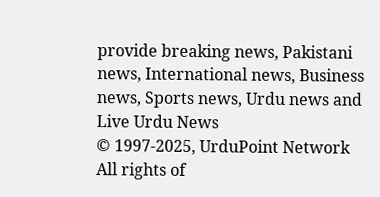provide breaking news, Pakistani news, International news, Business news, Sports news, Urdu news and Live Urdu News
© 1997-2025, UrduPoint Network
All rights of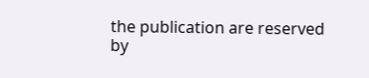the publication are reserved by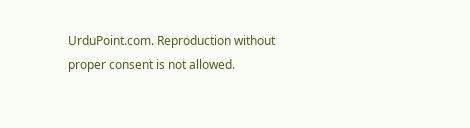UrduPoint.com. Reproduction without proper consent is not allowed.